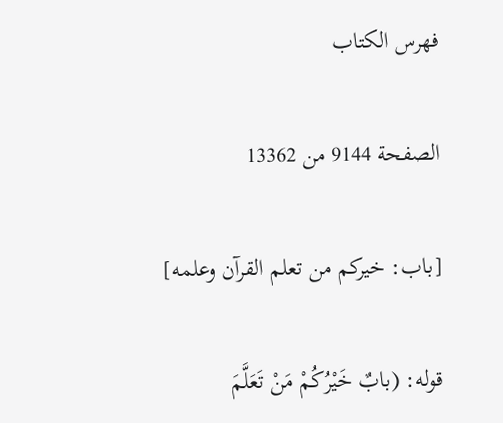فهرس الكتاب

الصفحة 9144 من 13362

[باب: خيركم من تعلم القرآن وعلمه]

قوله: (بابٌ خَيْرُكُمْ مَنْ تَعَلَّمَ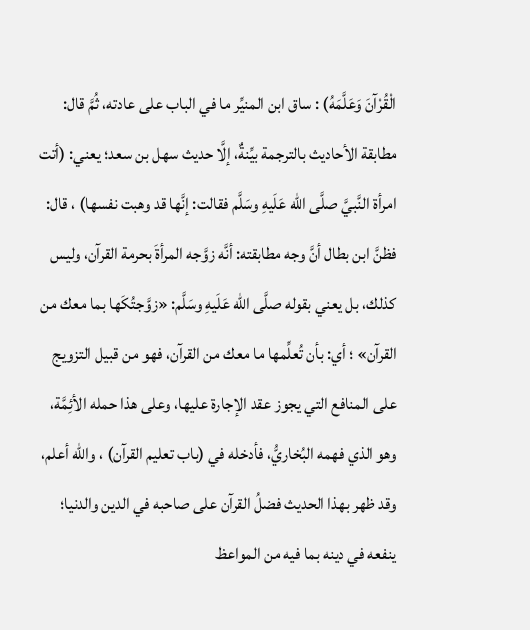الْقُرْآنَ وَعَلَّمَهُ) : ساق ابن المنيِّر ما في الباب على عادته، ثُمَّ قال: مطابقة الأحاديث بالترجمة بيِّنةٌ، إلَّا حديث سهل بن سعد؛ يعني: (أتت امرأة النَّبيَّ صلَّى الله عَلَيهِ وسَلَّم فقالت: إنَّها قد وهبت نفسها) ، قال: فظنَّ ابن بطال أنَّ وجه مطابقته: أنَّه زوَّجه المرأةَ بحرمة القرآن، وليس كذلك، بل يعني بقوله صلَّى الله عَلَيهِ وسَلَّم: «زوَّجتُكَها بما معك من القرآن» ؛ أي: بأن تُعلِّمها ما معك من القرآن، فهو من قبيل التزويج على المنافع التي يجوز عقد الإجارة عليها، وعلى هذا حمله الأئِمَّة، وهو الذي فهمه البُخاريُّ، فأدخله في (باب تعليم القرآن) ، والله أعلم، وقد ظهر بهذا الحديث فضلُ القرآن على صاحبه في الدين والدنيا؛ ينفعه في دينه بما فيه من المواعظ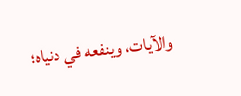والآيات، وينفعه في دنياه؛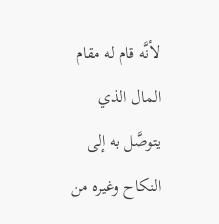لأنَّه قام له مقام المال الذي يتوصَّل به إلى النكاح وغيره من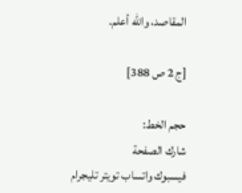المقاصد، والله أعلم.

[ج 2 ص 388]

حجم الخط:
شارك الصفحة
فيسبوك واتساب تويتر تليجرام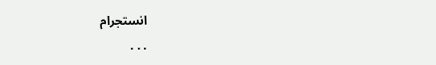انستجرام
. . .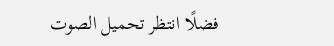فضلًا انتظر تحميل الصوت